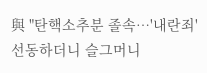與 "탄핵소추분 졸속…'내란죄' 선동하더니 슬그머니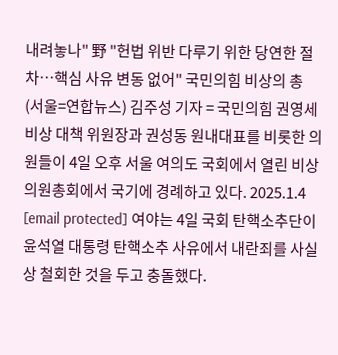내려놓나" 野 "헌법 위반 다루기 위한 당연한 절차…핵심 사유 변동 없어" 국민의힘 비상의 총 (서울=연합뉴스) 김주성 기자 = 국민의힘 권영세 비상 대책 위원장과 권성동 원내대표를 비롯한 의원들이 4일 오후 서울 여의도 국회에서 열린 비상 의원총회에서 국기에 경례하고 있다. 2025.1.4 [email protected] 여야는 4일 국회 탄핵소추단이 윤석열 대통령 탄핵소추 사유에서 내란죄를 사실상 철회한 것을 두고 충돌했다.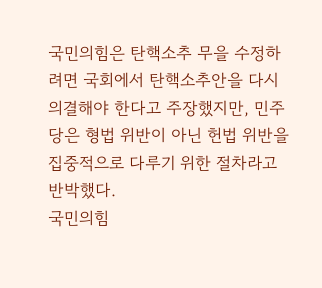국민의힘은 탄핵소추 무을 수정하려면 국회에서 탄핵소추안을 다시 의결해야 한다고 주장했지만, 민주당은 형법 위반이 아닌 헌법 위반을 집중적으로 다루기 위한 절차라고 반박했다.
국민의힘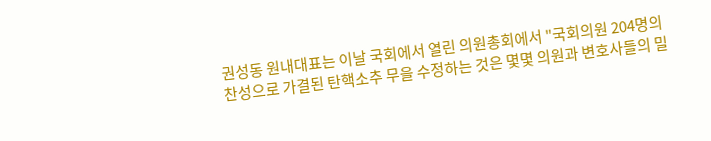권성동 원내대표는 이날 국회에서 열린 의원총회에서 "국회의원 204명의 찬성으로 가결된 탄핵소추 무을 수정하는 것은 몇몇 의원과 변호사들의 밀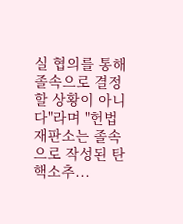실 협의를 통해 졸속으로 결정할 상황이 아니다"라며 "헌법재판소는 졸속으로 작성된 탄핵소추...